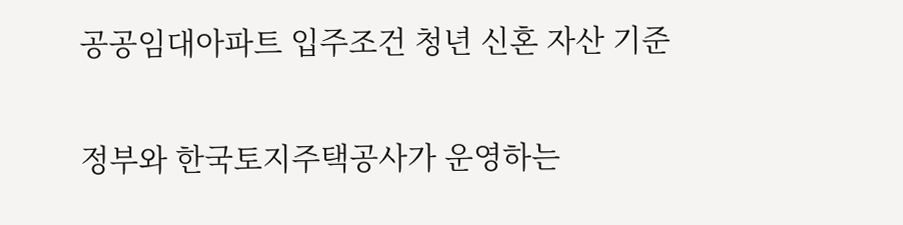공공임대아파트 입주조건 청년 신혼 자산 기준

정부와 한국토지주택공사가 운영하는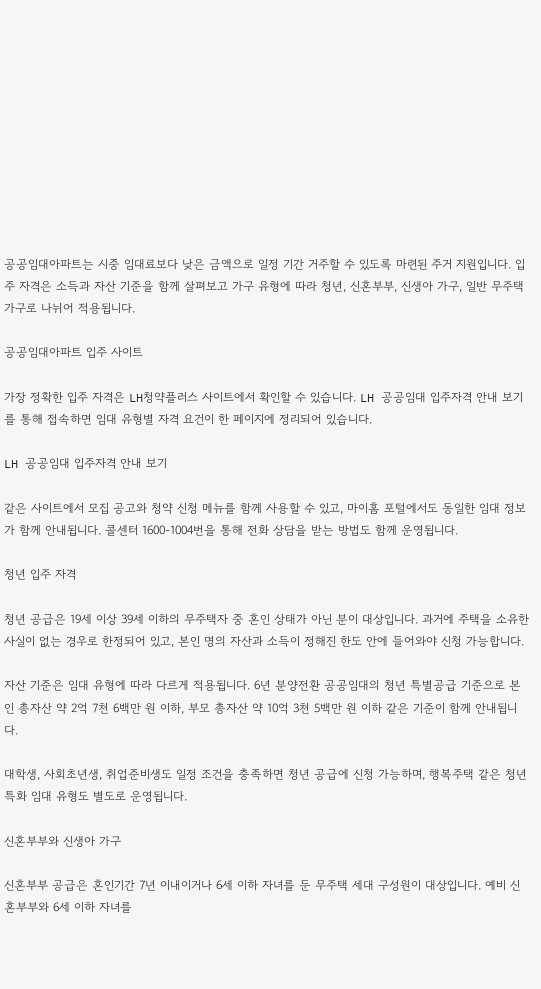공공임대아파트는 시중 임대료보다 낮은 금액으로 일정 기간 거주할 수 있도록 마련된 주거 지원입니다. 입주 자격은 소득과 자산 기준을 함께 살펴보고 가구 유형에 따라 청년, 신혼부부, 신생아 가구, 일반 무주택 가구로 나뉘어 적용됩니다.

공공임대아파트 입주 사이트

가장 정확한 입주 자격은 LH청약플러스 사이트에서 확인할 수 있습니다. LH 공공임대 입주자격 안내 보기 를 통해 접속하면 임대 유형별 자격 요건이 한 페이지에 정리되어 있습니다.

LH 공공임대 입주자격 안내 보기

같은 사이트에서 모집 공고와 청약 신청 메뉴를 함께 사용할 수 있고, 마이홈 포털에서도 동일한 임대 정보가 함께 안내됩니다. 콜센터 1600-1004번을 통해 전화 상담을 받는 방법도 함께 운영됩니다.

청년 입주 자격

청년 공급은 19세 이상 39세 이하의 무주택자 중 혼인 상태가 아닌 분이 대상입니다. 과거에 주택을 소유한 사실이 없는 경우로 한정되어 있고, 본인 명의 자산과 소득이 정해진 한도 안에 들어와야 신청 가능합니다.

자산 기준은 임대 유형에 따라 다르게 적용됩니다. 6년 분양전환 공공임대의 청년 특별공급 기준으로 본인 총자산 약 2억 7천 6백만 원 이하, 부모 총자산 약 10억 3천 5백만 원 이하 같은 기준이 함께 안내됩니다.

대학생, 사회초년생, 취업준비생도 일정 조건을 충족하면 청년 공급에 신청 가능하며, 행복주택 같은 청년 특화 임대 유형도 별도로 운영됩니다.

신혼부부와 신생아 가구

신혼부부 공급은 혼인기간 7년 이내이거나 6세 이하 자녀를 둔 무주택 세대 구성원이 대상입니다. 예비 신혼부부와 6세 이하 자녀를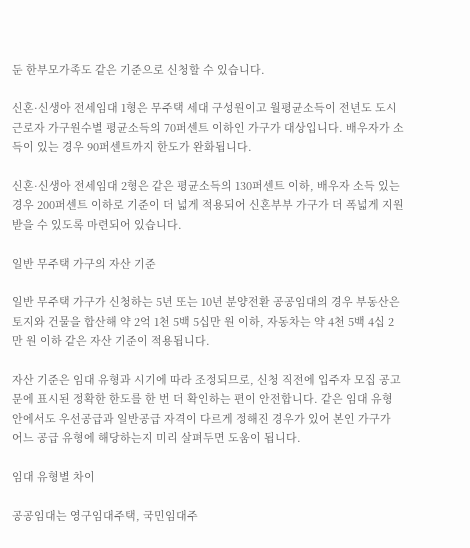둔 한부모가족도 같은 기준으로 신청할 수 있습니다.

신혼·신생아 전세임대 1형은 무주택 세대 구성원이고 월평균소득이 전년도 도시근로자 가구원수별 평균소득의 70퍼센트 이하인 가구가 대상입니다. 배우자가 소득이 있는 경우 90퍼센트까지 한도가 완화됩니다.

신혼·신생아 전세임대 2형은 같은 평균소득의 130퍼센트 이하, 배우자 소득 있는 경우 200퍼센트 이하로 기준이 더 넓게 적용되어 신혼부부 가구가 더 폭넓게 지원받을 수 있도록 마련되어 있습니다.

일반 무주택 가구의 자산 기준

일반 무주택 가구가 신청하는 5년 또는 10년 분양전환 공공임대의 경우 부동산은 토지와 건물을 합산해 약 2억 1천 5백 5십만 원 이하, 자동차는 약 4천 5백 4십 2만 원 이하 같은 자산 기준이 적용됩니다.

자산 기준은 임대 유형과 시기에 따라 조정되므로, 신청 직전에 입주자 모집 공고문에 표시된 정확한 한도를 한 번 더 확인하는 편이 안전합니다. 같은 임대 유형 안에서도 우선공급과 일반공급 자격이 다르게 정해진 경우가 있어 본인 가구가 어느 공급 유형에 해당하는지 미리 살펴두면 도움이 됩니다.

임대 유형별 차이

공공임대는 영구임대주택, 국민임대주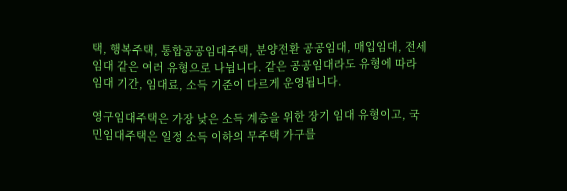택, 행복주택, 통합공공임대주택, 분양전환 공공임대, 매입임대, 전세임대 같은 여러 유형으로 나뉩니다. 같은 공공임대라도 유형에 따라 임대 기간, 임대료, 소득 기준이 다르게 운영됩니다.

영구임대주택은 가장 낮은 소득 계층을 위한 장기 임대 유형이고, 국민임대주택은 일정 소득 이하의 무주택 가구를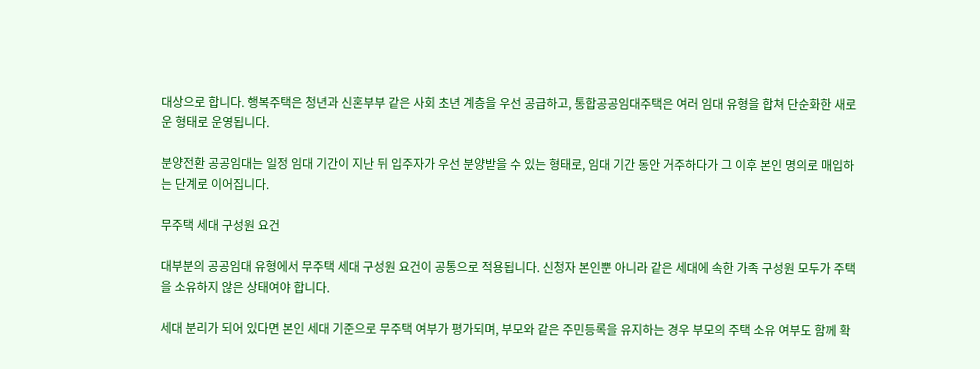대상으로 합니다. 행복주택은 청년과 신혼부부 같은 사회 초년 계층을 우선 공급하고, 통합공공임대주택은 여러 임대 유형을 합쳐 단순화한 새로운 형태로 운영됩니다.

분양전환 공공임대는 일정 임대 기간이 지난 뒤 입주자가 우선 분양받을 수 있는 형태로, 임대 기간 동안 거주하다가 그 이후 본인 명의로 매입하는 단계로 이어집니다.

무주택 세대 구성원 요건

대부분의 공공임대 유형에서 무주택 세대 구성원 요건이 공통으로 적용됩니다. 신청자 본인뿐 아니라 같은 세대에 속한 가족 구성원 모두가 주택을 소유하지 않은 상태여야 합니다.

세대 분리가 되어 있다면 본인 세대 기준으로 무주택 여부가 평가되며, 부모와 같은 주민등록을 유지하는 경우 부모의 주택 소유 여부도 함께 확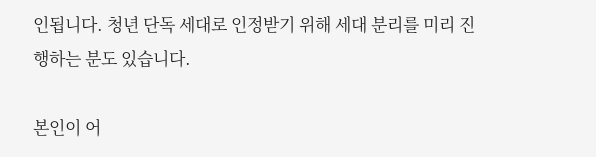인됩니다. 청년 단독 세대로 인정받기 위해 세대 분리를 미리 진행하는 분도 있습니다.

본인이 어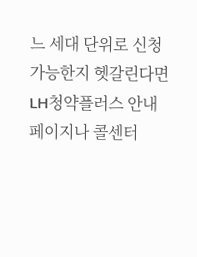느 세대 단위로 신청 가능한지 헷갈린다면 LH청약플러스 안내 페이지나 콜센터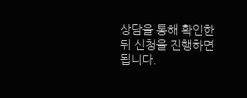상담을 통해 확인한 뒤 신청을 진행하면 됩니다.